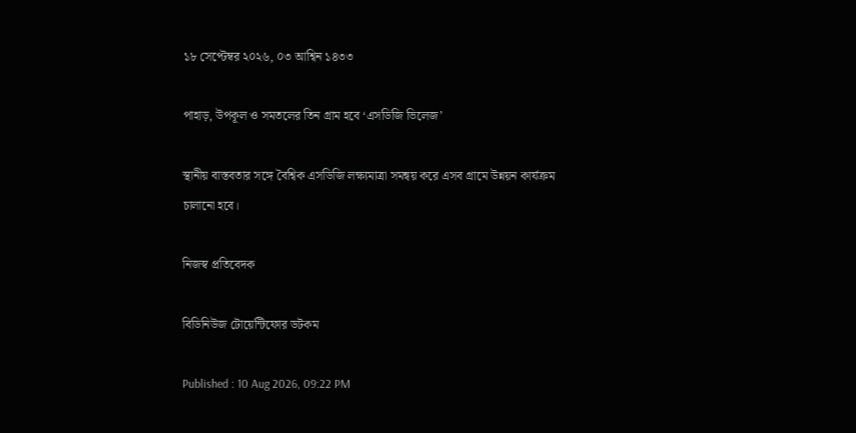১৮ সেপ্টেম্বর ২০২৬, ০৩ আশ্বিন ১৪৩৩

পাহাড়, উপকূল ও সমতলের তিন গ্রাম হবে ‘এসডিজি ভিলেজ’

স্থানীয় বাস্তবতার সঙ্গে বৈশ্বিক এসডিজি লক্ষ্যমাত্রা সমন্বয় করে এসব গ্রামে উন্নয়ন কার্যক্রম চালানো হবে।

নিজস্ব প্রতিবেদক

বিডিনিউজ টোয়েন্টিফোর ডটকম

Published : 10 Aug 2026, 09:22 PM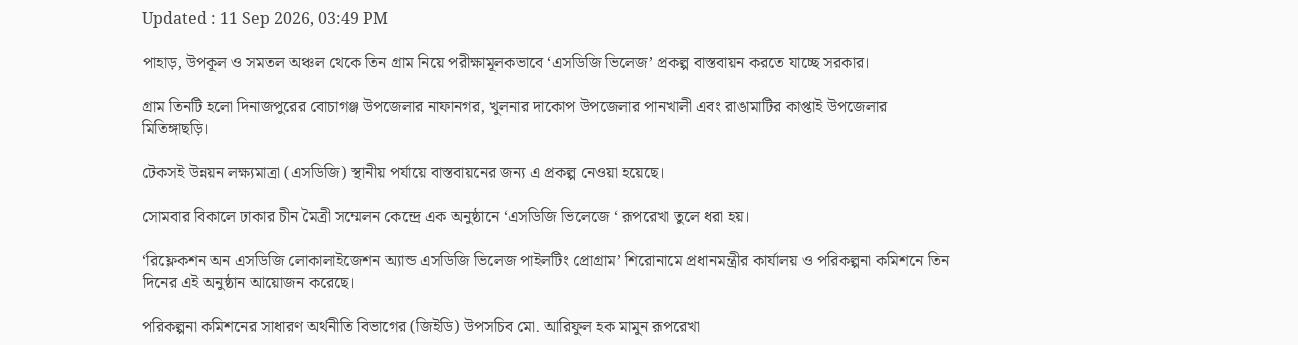Updated : 11 Sep 2026, 03:49 PM

পাহাড়, উপকূল ও সমতল অঞ্চল থেকে তিন গ্রাম নিয়ে পরীক্ষামূলকভাবে ‘এসডিজি ভিলেজ’ প্রকল্প বাস্তবায়ন করতে যাচ্ছে সরকার।

গ্রাম তিনটি হলো দিনাজপুরের বোচাগঞ্জ উপজেলার নাফানগর, খুলনার দাকোপ উপজেলার পানখালী এবং রাঙামাটির কাপ্তাই উপজেলার মিতিঙ্গাছড়ি।

টেকসই উন্নয়ন লক্ষ্যমাত্রা (এসডিজি) স্থানীয় পর্যায়ে বাস্তবায়নের জন্য এ প্রকল্প নেওয়া হয়েছে।

সোমবার বিকালে ঢাকার চীন মৈত্রী সম্মেলন কেন্দ্রে এক অনুষ্ঠানে ‘এসডিজি ভিলেজে ‘ রূপরেখা তুলে ধরা হয়।

‘রিফ্লেকশন অন এসডিজি লোকালাইজেশন অ্যান্ড এসডিজি ভিলেজ পাইলটিং প্রোগ্রাম’ শিরোনামে প্রধানমন্ত্রীর কার্যালয় ও পরিকল্পনা কমিশনে তিন দিনের এই অনুষ্ঠান আয়োজন করেছে।

পরিকল্পনা কমিশনের সাধারণ অর্থনীতি বিভাগের (জিইডি) উপসচিব মো. আরিফুল হক মামুন রূপরেখা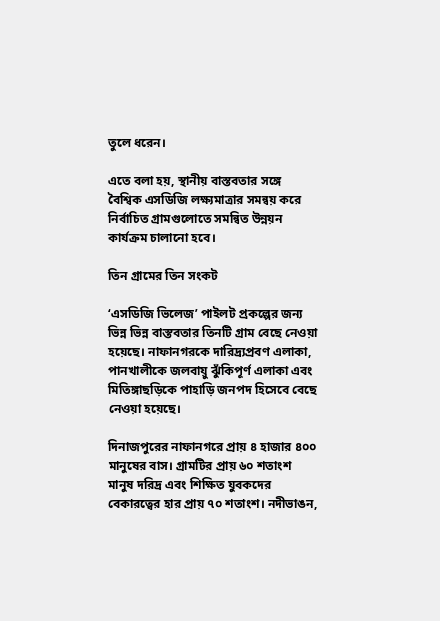তুলে ধরেন।

এতে বলা হয়, স্থানীয় বাস্তবতার সঙ্গে বৈশ্বিক এসডিজি লক্ষ্যমাত্রার সমন্বয় করে নির্বাচিত গ্রামগুলোতে সমন্বিত উন্নয়ন কার্যক্রম চালানো হবে।

তিন গ্রামের তিন সংকট

‘এসডিজি ভিলেজ’ পাইলট প্রকল্পের জন্য ভিন্ন ভিন্ন বাস্তবতার তিনটি গ্রাম বেছে নেওয়া হয়েছে। নাফানগরকে দারিদ্র্যপ্রবণ এলাকা, পানখালীকে জলবায়ু ঝুঁকিপূর্ণ এলাকা এবং মিতিঙ্গাছড়িকে পাহাড়ি জনপদ হিসেবে বেছে নেওয়া হয়েছে।

দিনাজপুরের নাফানগরে প্রায় ৪ হাজার ৪০০ মানুষের বাস। গ্রামটির প্রায় ৬০ শতাংশ মানুষ দরিদ্র এবং শিক্ষিত যুবকদের বেকারত্বের হার প্রায় ৭০ শতাংশ। নদীভাঙন,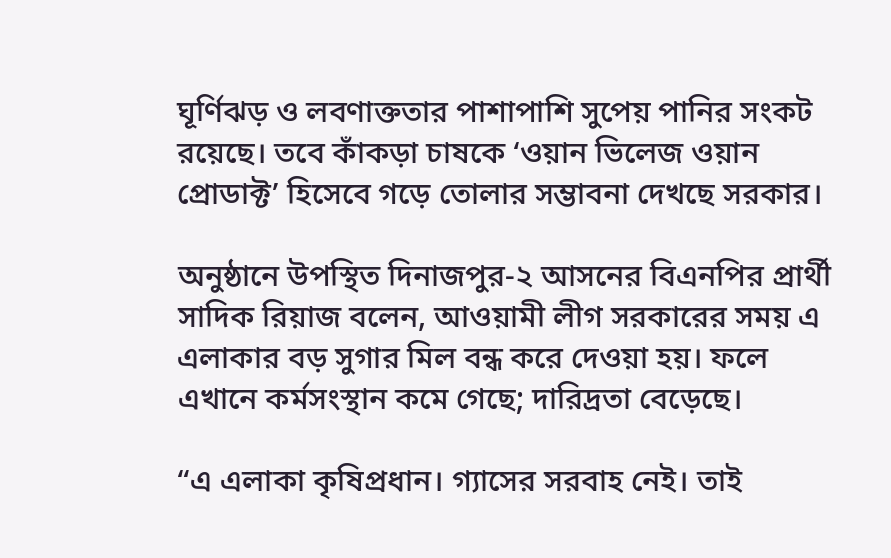ঘূর্ণিঝড় ও লবণাক্ততার পাশাপাশি সুপেয় পানির সংকট রয়েছে। তবে কাঁকড়া চাষকে ‘ওয়ান ভিলেজ ওয়ান প্রোডাক্ট’ হিসেবে গড়ে তোলার সম্ভাবনা দেখছে সরকার।

অনুষ্ঠানে উপস্থিত দিনাজপুর-২ আসনের বিএনপির প্রার্থী সাদিক রিয়াজ বলেন, আওয়ামী লীগ সরকারের সময় এ এলাকার বড় সুগার মিল বন্ধ করে দেওয়া হয়। ফলে এখানে কর্মসংস্থান কমে গেছে; দারিদ্রতা বেড়েছে।

“এ এলাকা কৃষিপ্রধান। গ্যাসের সরবাহ নেই। তাই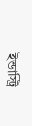ইন্ডাস্ট্রি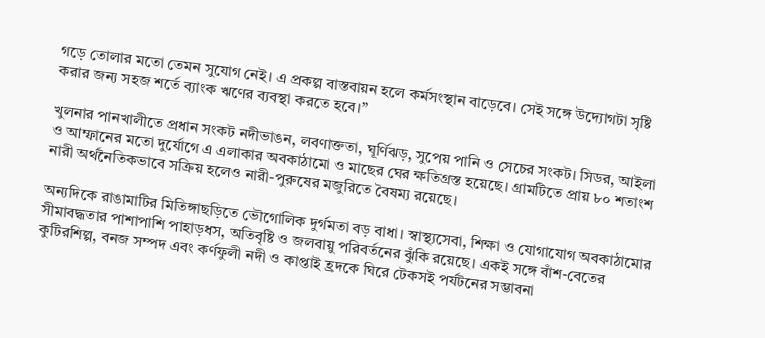গড়ে তোলার মতো তেমন সুযোগ নেই। এ প্রকল্প বাস্তবায়ন হলে কর্মসংস্থান বাড়েবে। সেই সঙ্গে উদ্যোগটা সৃষ্টি করার জন্য সহজ শর্তে ব্যাংক ঋণের ব্যবস্থা করতে হবে।”

খুলনার পানখালীতে প্রধান সংকট নদীভাঙন, লবণাক্ততা, ঘূর্ণিঝড়, সুপেয় পানি ও সেচের সংকট। সিডর, আইলা ও আম্ফানের মতো দুর্যোগে এ এলাকার অবকাঠামো ও মাছের ঘের ক্ষতিগ্রস্ত হয়েছে। গ্রামটিতে প্রায় ৮০ শতাংশ নারী অর্থনৈতিকভাবে সক্রিয় হলেও নারী-পুরুষের মজুরিতে বৈষম্য রয়েছে।

অন্যদিকে রাঙামাটির মিতিঙ্গাছড়িতে ভৌগোলিক দুর্গমতা বড় বাধা। স্বাস্থ্যসেবা, শিক্ষা ও যোগাযোগ অবকাঠামোর সীমাবদ্ধতার পাশাপাশি পাহাড়ধস, অতিবৃষ্টি ও জলবায়ু পরিবর্তনের ঝুঁকি রয়েছে। একই সঙ্গে বাঁশ-বেতের কুটিরশিল্প, বনজ সম্পদ এবং কর্ণফুলী নদী ও কাপ্তাই হ্রদকে ঘিরে টেকসই পর্যটনের সম্ভাবনা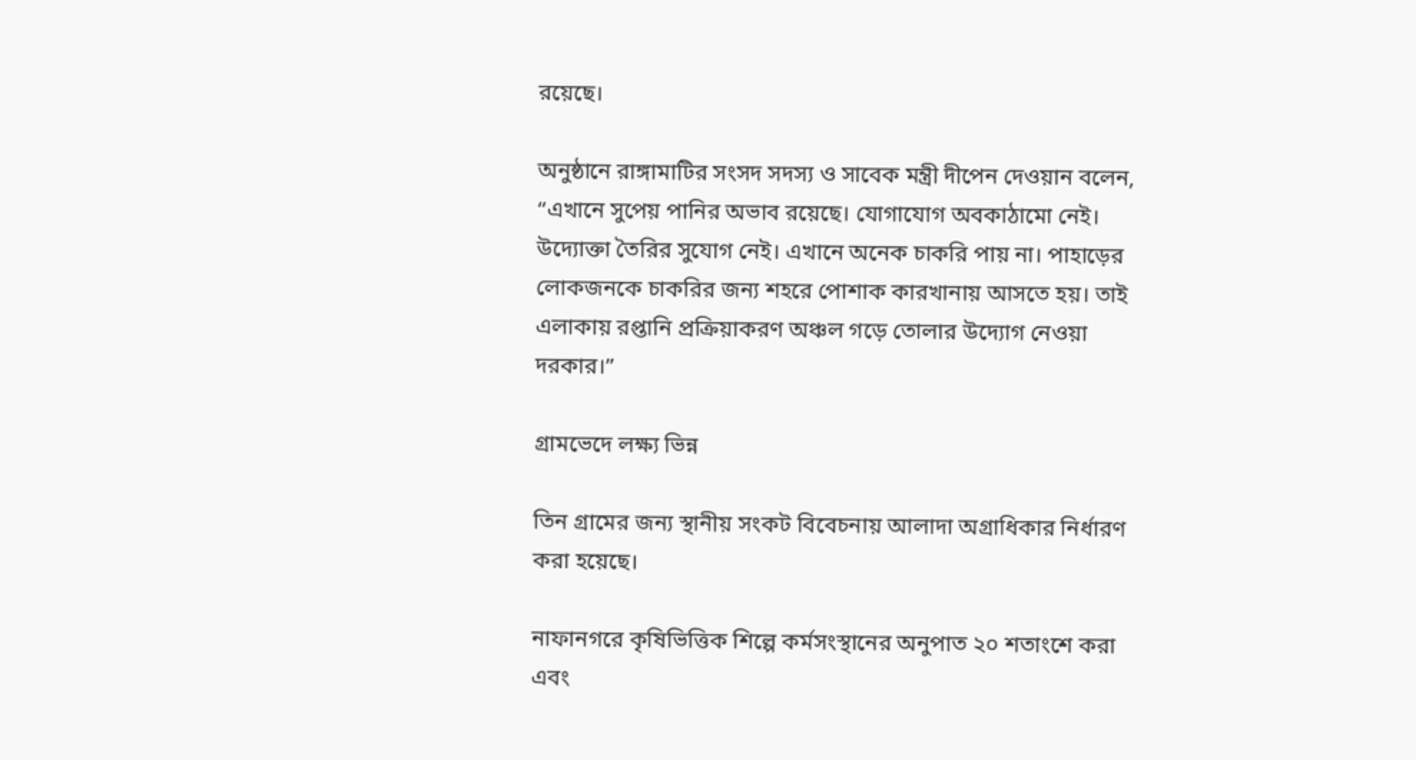রয়েছে।

অনুষ্ঠানে রাঙ্গামাটির সংসদ সদস্য ও সাবেক মন্ত্রী দীপেন দেওয়ান বলেন, “এখানে সুপেয় পানির অভাব রয়েছে। যোগাযোগ অবকাঠামো নেই। উদ্যোক্তা তৈরির সুযোগ নেই। এখানে অনেক চাকরি পায় না। পাহাড়ের লোকজনকে চাকরির জন্য শহরে পোশাক কারখানায় আসতে হয়। তাই এলাকায় রপ্তানি প্রক্রিয়াকরণ অঞ্চল গড়ে তোলার উদ্যোগ নেওয়া দরকার।”

গ্রামভেদে লক্ষ্য ভিন্ন

তিন গ্রামের জন্য স্থানীয় সংকট বিবেচনায় আলাদা অগ্রাধিকার নির্ধারণ করা হয়েছে।

নাফানগরে কৃষিভিত্তিক শিল্পে কর্মসংস্থানের অনুপাত ২০ শতাংশে করা এবং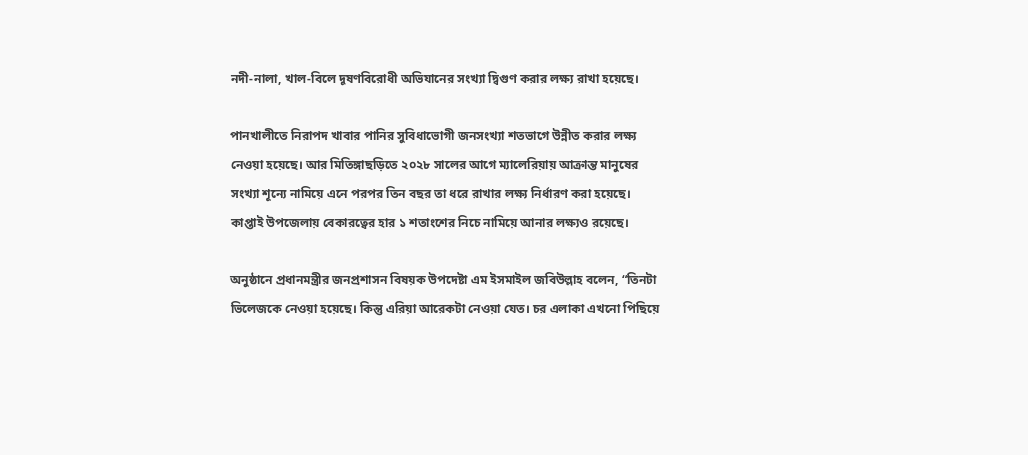নদী-নালা, খাল-বিলে দূষণবিরোধী অভিযানের সংখ্যা দ্বিগুণ করার লক্ষ্য রাখা হয়েছে।

পানখালীতে নিরাপদ খাবার পানির সুবিধাভোগী জনসংখ্যা শতভাগে উন্নীত করার লক্ষ্য নেওয়া হয়েছে। আর মিতিঙ্গাছড়িতে ২০২৮ সালের আগে ম্যালেরিয়ায় আক্রান্ত মানুষের সংখ্যা শূন্যে নামিয়ে এনে পরপর তিন বছর তা ধরে রাখার লক্ষ্য নির্ধারণ করা হয়েছে। কাপ্তাই উপজেলায় বেকারত্বের হার ১ শতাংশের নিচে নামিয়ে আনার লক্ষ্যও রয়েছে।

অনুষ্ঠানে প্রধানমন্ত্রীর জনপ্রশাসন বিষয়ক উপদেষ্টা এম ইসমাইল জবিউল্লাহ বলেন, “তিনটা ভিলেজকে নেওয়া হয়েছে। কিন্তু এরিয়া আরেকটা নেওয়া যেত। চর এলাকা এখনো পিছিয়ে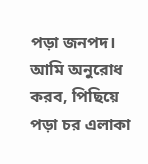পড়া জনপদ। আমি অনুরোধ করব, পিছিয়ে পড়া চর এলাকা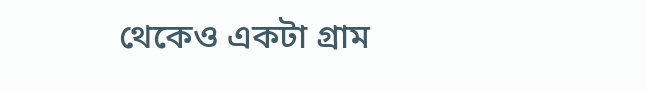থেকেও একটা গ্রাম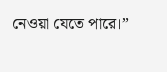নেওয়া যেতে পারে।”